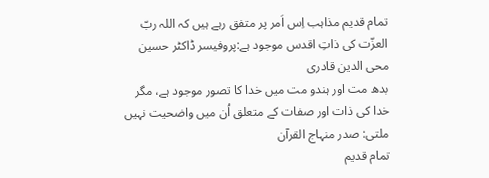تمام قدیم مذاہب اِس اَمر پر متفق رہے ہیں کہ اللہ ربّ العزّت کی ذاتِ اقدس موجود ہے:پروفیسر ڈاکٹر حسین محی الدین قادری
بدھ مت اور ہندو مت میں خدا کا تصور موجود ہے، مگر خدا کی ذات اور صفات کے متعلق اُن میں واضحیت نہیں ملتی: صدر منہاج القرآن
تمام قدیم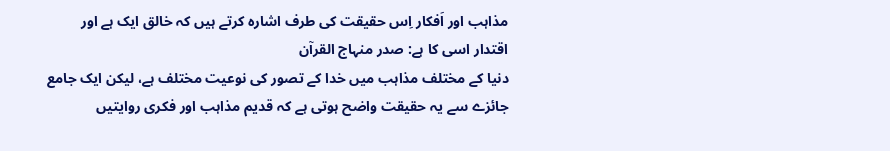مذاہب اور اَفکار اِس حقیقت کی طرف اشارہ کرتے ہیں کہ خالق ایک ہے اور اقتدار اسی کا ہے: صدر منہاج القرآن
دنیا کے مختلف مذاہب میں خدا کے تصور کی نوعیت مختلف ہے، لیکن ایک جامع جائزے سے یہ حقیقت واضح ہوتی ہے کہ قدیم مذاہب اور فکری روایتیں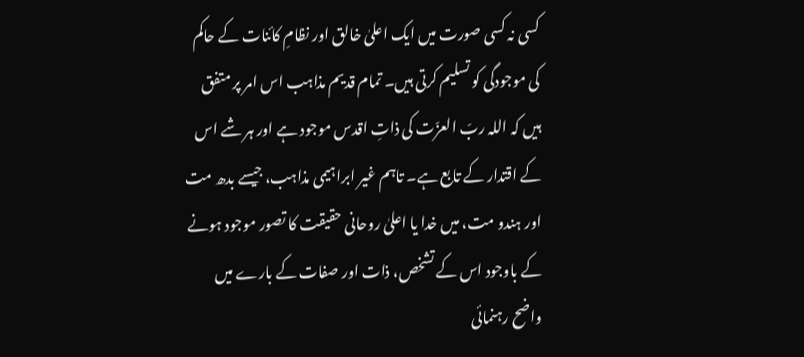کسی نہ کسی صورت میں ایک اعلیٰ خالق اور نظامِ کائنات کے حاکم کی موجودگی کو تسلیم کرتی ہیں۔ تمام قدیم مذاہب اس امر پر متفق ہیں کہ اللہ ربّ العزّت کی ذاتِ اقدس موجود ہے اور ہر شے اس کے اقتدار کے تابع ہے۔ تاہم غیر ابراہیمی مذاہب، جیسے بدھ مت اور ہندو مت، میں خدا یا اعلیٰ روحانی حقیقت کا تصور موجود ہونے کے باوجود اس کے تشخص، ذات اور صفات کے بارے میں واضح رہنمائی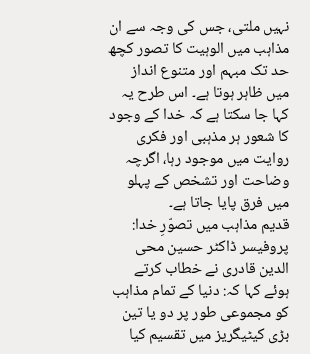نہیں ملتی، جس کی وجہ سے ان مذاہب میں الوہیت کا تصور کچھ حد تک مبہم اور متنوع انداز میں ظاہر ہوتا ہے۔ اس طرح یہ کہا جا سکتا ہے کہ خدا کے وجود کا شعور ہر مذہبی اور فکری روایت میں موجود رہا، اگرچہ وضاحت اور تشخص کے پہلو میں فرق پایا جاتا ہے۔
قدیم مذاہب میں تصوّرِ خدا:
پروفیسر ڈاکٹر حسین محی الدین قادری نے خطاب کرتے ہوئے کہا کہ: دنیا کے تمام مذاہب کو مجموعی طور پر دو یا تین بڑی کیٹیگریز میں تقسیم کیا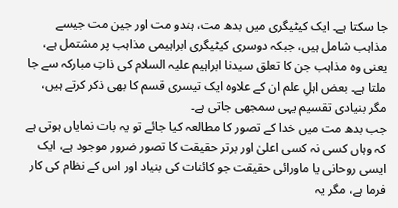جا سکتا ہے۔ ایک کیٹیگری میں بدھ مت، ہندو مت اور جین مت جیسے مذاہب شامل ہیں، جبکہ دوسری کیٹیگری ابراہیمی مذاہب پر مشتمل ہے، یعنی وہ مذاہب جن کا تعلق سیدنا ابراہیم علیہ السلام کی ذاتِ مبارکہ سے جا ملتا ہے۔ بعض اہلِ علم ان کے علاوہ ایک تیسری قسم کا بھی ذکر کرتے ہیں، مگر بنیادی تقسیم یہی سمجھی جاتی ہے۔
جب بدھ مت میں خدا کے تصور کا مطالعہ کیا جائے تو یہ بات نمایاں ہوتی ہے کہ وہاں کسی نہ کسی اعلیٰ اور برتر حقیقت کا تصور ضرور موجود ہے، ایک ایسی روحانی یا ماورائی حقیقت جو کائنات کی بنیاد اور اس کے نظام کی کار فرما ہے، مگر یہ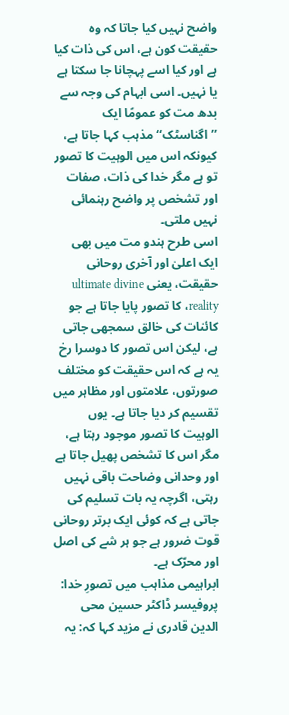واضح نہیں کیا جاتا کہ وہ حقیقت کون ہے، اس کی ذات کیا ہے اور کیا اسے پہچانا جا سکتا ہے یا نہیں۔ اسی ابہام کی وجہ سے بدھ مت کو عمومًا ایک ’’اگناسٹک‘‘ مذہب کہا جاتا ہے، کیونکہ اس میں الوہیت کا تصور تو ہے مگر خدا کی ذات، صفات اور تشخص پر واضح رہنمائی نہیں ملتی۔
اسی طرح ہندو مت میں بھی ایک اعلیٰ اور آخری روحانی حقیقت، یعنی ultimate divine reality، کا تصور پایا جاتا ہے جو کائنات کی خالق سمجھی جاتی ہے، لیکن اس تصور کا دوسرا رخ یہ ہے کہ اس حقیقت کو مختلف صورتوں، علامتوں اور مظاہر میں تقسیم کر دیا جاتا ہے۔ یوں الوہیت کا تصور موجود رہتا ہے، مگر اس کا تشخص پھیل جاتا ہے اور وحدانی وضاحت باقی نہیں رہتی، اگرچہ یہ بات تسلیم کی جاتی ہے کہ کوئی ایک برتر روحانی قوت ضرور ہے جو ہر شے کی اصل اور محرّک ہے۔
ابراہیمی مذاہب میں تصورِ خدا:
پروفیسر ڈاکٹر حسین محی الدین قادری نے مزید کہا کہ: یہ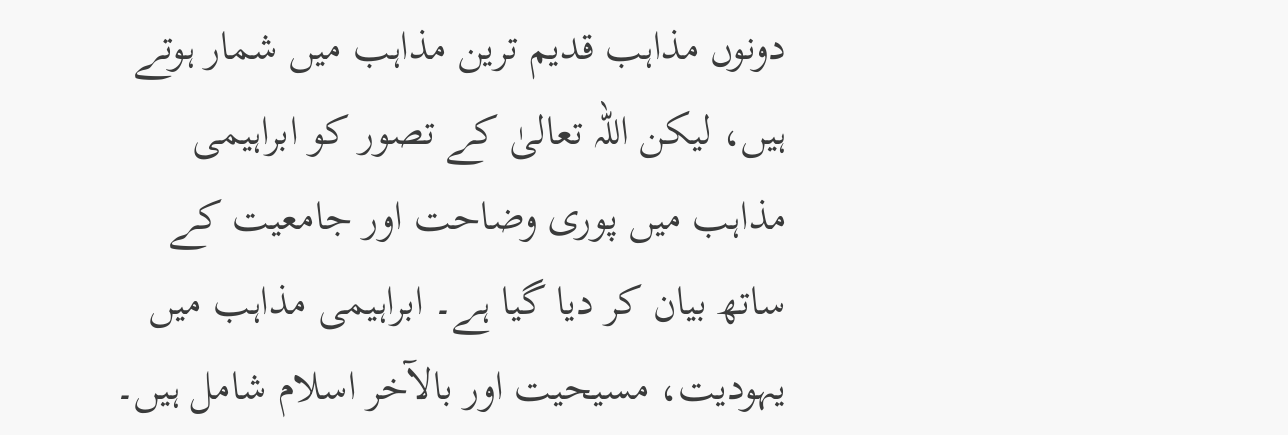دونوں مذاہب قدیم ترین مذاہب میں شمار ہوتے ہیں، لیکن اللہ تعالیٰ کے تصور کو ابراہیمی مذاہب میں پوری وضاحت اور جامعیت کے ساتھ بیان کر دیا گیا ہے۔ ابراہیمی مذاہب میں یہودیت، مسیحیت اور بالآخر اسلام شامل ہیں۔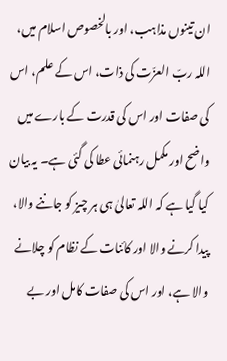ان تینوں مذاہب، اور بالخصوص اسلام میں، اللہ ربّ العزّت کی ذات، اس کے علم، اس کی صفات اور اس کی قدرت کے بارے میں واضح اور مکمل رہنمائی عطا کی گئی ہے۔ یہ بیان کیا گیا ہے کہ اللہ تعالیٰ ہی ہر چیز کو جاننے والا، پیدا کرنے والا اور کائنات کے نظام کو چلانے والا ہے، اور اس کی صفات کامل اور بے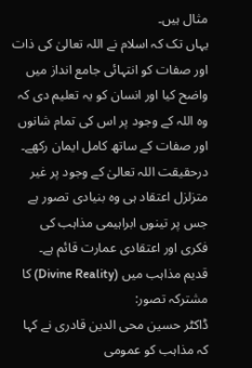مثال ہیں۔
یہاں تک کہ اسلام نے اللہ تعالیٰ کی ذات اور صفات کو انتہائی جامع انداز میں واضح کیا اور انسان کو یہ تعلیم دی کہ وہ اللہ کے وجود پر اس کی تمام شانوں اور صفات کے ساتھ کامل ایمان رکھے۔ درحقیقت اللہ تعالیٰ کے وجود پر غیر متزلزل اعتقاد ہی وہ بنیادی تصور ہے جس پر تینوں ابراہیمی مذاہب کی فکری اور اعتقادی عمارت قائم ہے۔
قدیم مذاہب میں (Divine Reality) کا مشترکہ تصور:
ڈاکٹر حسین محی الدین قادری نے کہا کہ مذاہب کو عمومی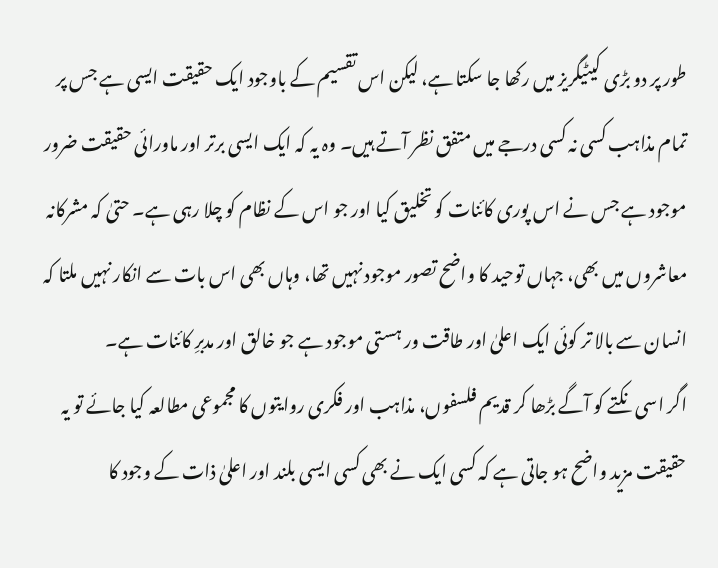طور پر دو بڑی کیٹیگریز میں رکھا جا سکتا ہے، لیکن اس تقسیم کے باوجود ایک حقیقت ایسی ہے جس پر تمام مذاہب کسی نہ کسی درجے میں متفق نظر آتے ہیں۔ وہ یہ کہ ایک ایسی برتر اور ماورائی حقیقت ضرور موجود ہے جس نے اس پوری کائنات کو تخلیق کیا اور جو اس کے نظام کو چلا رہی ہے۔ حتیٰ کہ مشرکانہ معاشروں میں بھی، جہاں توحید کا واضح تصور موجود نہیں تھا، وہاں بھی اس بات سے انکار نہیں ملتا کہ انسان سے بالا تر کوئی ایک اعلیٰ اور طاقت ور ہستی موجود ہے جو خالق اور مدبرِ کائنات ہے۔
اگر اسی نکتے کو آگے بڑھا کر قدیم فلسفوں، مذاہب اور فکری روایتوں کا مجموعی مطالعہ کیا جائے تو یہ حقیقت مزید واضح ہو جاتی ہے کہ کسی ایک نے بھی کسی ایسی بلند اور اعلیٰ ذات کے وجود کا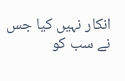انکار نہیں کیا جس نے سب کو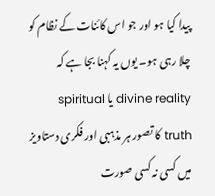پیدا کیا ہو اور جو اس کائنات کے نظام کو چلا رہی ہو۔ یوں یہ کہنا بجا ہے کہ divine reality یا spiritual truth کا تصور ہر مذہبی اور فکری دستاویز میں کسی نہ کسی صورت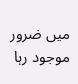میں ضرور موجود رہا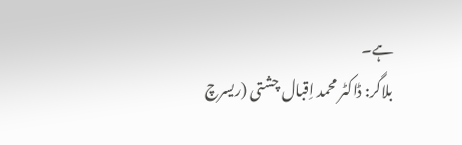ہے۔
بلاگر: ڈاکٹر محمد اِقبال چشتی (ریسرچ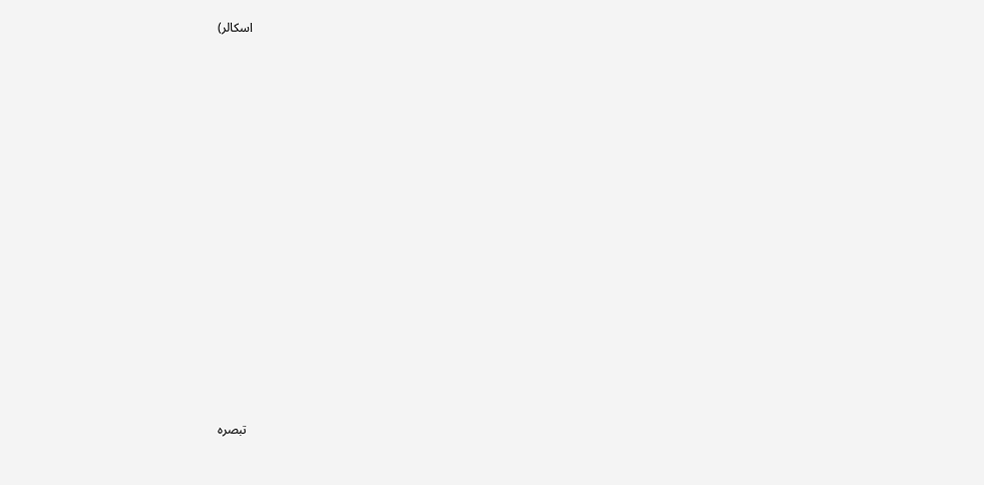اسکالر)


















تبصرہ